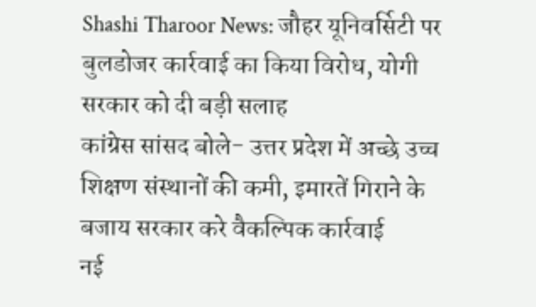Shashi Tharoor News: जौहर यूनिवर्सिटी पर बुलडोजर कार्रवाई का किया विरोध, योगी सरकार को दी बड़ी सलाह
कांग्रेस सांसद बोले- उत्तर प्रदेश में अच्छे उच्च शिक्षण संस्थानों की कमी, इमारतें गिराने के बजाय सरकार करे वैकल्पिक कार्रवाई
नई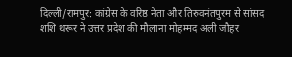दिल्ली/रामपुर: कांग्रेस के वरिष्ठ नेता और तिरुवनंतपुरम से सांसद शशि थरूर ने उत्तर प्रदेश की मौलाना मोहम्मद अली जौहर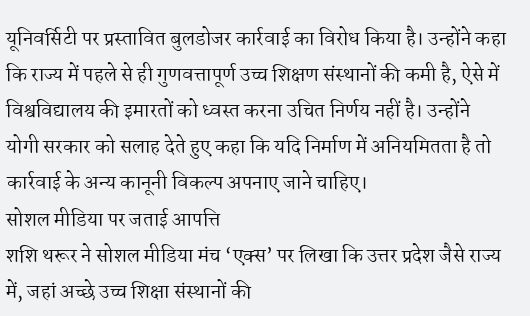यूनिवर्सिटी पर प्रस्तावित बुलडोजर कार्रवाई का विरोध किया है। उन्होंने कहा कि राज्य में पहले से ही गुणवत्तापूर्ण उच्च शिक्षण संस्थानों की कमी है, ऐसे में विश्वविद्यालय की इमारतों को ध्वस्त करना उचित निर्णय नहीं है। उन्होंने योगी सरकार को सलाह देते हुए कहा कि यदि निर्माण में अनियमितता है तो कार्रवाई के अन्य कानूनी विकल्प अपनाए जाने चाहिए।
सोशल मीडिया पर जताई आपत्ति
शशि थरूर ने सोशल मीडिया मंच ‘एक्स’ पर लिखा कि उत्तर प्रदेश जैसे राज्य में, जहां अच्छे उच्च शिक्षा संस्थानों की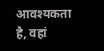आवश्यकता है, वहां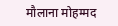मौलाना मोहम्मद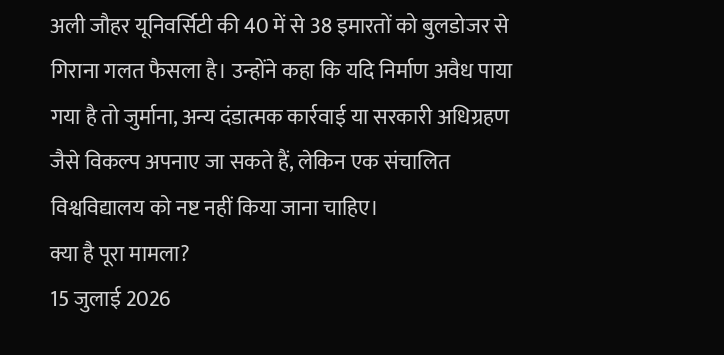अली जौहर यूनिवर्सिटी की 40 में से 38 इमारतों को बुलडोजर से गिराना गलत फैसला है। उन्होंने कहा कि यदि निर्माण अवैध पाया गया है तो जुर्माना, अन्य दंडात्मक कार्रवाई या सरकारी अधिग्रहण जैसे विकल्प अपनाए जा सकते हैं, लेकिन एक संचालित विश्वविद्यालय को नष्ट नहीं किया जाना चाहिए।
क्या है पूरा मामला?
15 जुलाई 2026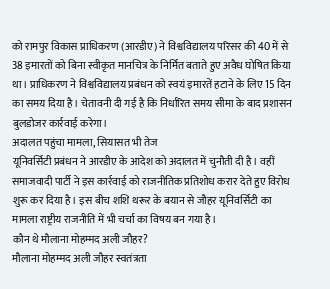को रामपुर विकास प्राधिकरण (आरडीए) ने विश्वविद्यालय परिसर की 40 में से 38 इमारतों को बिना स्वीकृत मानचित्र के निर्मित बताते हुए अवैध घोषित किया था। प्राधिकरण ने विश्वविद्यालय प्रबंधन को स्वयं इमारतें हटाने के लिए 15 दिन का समय दिया है। चेतावनी दी गई है कि निर्धारित समय सीमा के बाद प्रशासन बुलडोजर कार्रवाई करेगा।
अदालत पहुंचा मामला, सियासत भी तेज
यूनिवर्सिटी प्रबंधन ने आरडीए के आदेश को अदालत में चुनौती दी है। वहीं समाजवादी पार्टी ने इस कार्रवाई को राजनीतिक प्रतिशोध करार देते हुए विरोध शुरू कर दिया है। इस बीच शशि थरूर के बयान से जौहर यूनिवर्सिटी का मामला राष्ट्रीय राजनीति में भी चर्चा का विषय बन गया है।
कौन थे मौलाना मोहम्मद अली जौहर?
मौलाना मोहम्मद अली जौहर स्वतंत्रता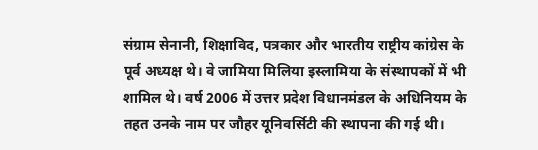संग्राम सेनानी, शिक्षाविद, पत्रकार और भारतीय राष्ट्रीय कांग्रेस के पूर्व अध्यक्ष थे। वे जामिया मिलिया इस्लामिया के संस्थापकों में भी शामिल थे। वर्ष 2006 में उत्तर प्रदेश विधानमंडल के अधिनियम के तहत उनके नाम पर जौहर यूनिवर्सिटी की स्थापना की गई थी।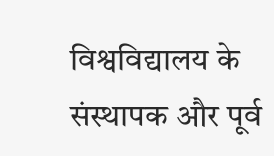विश्वविद्यालय के संस्थापक और पूर्व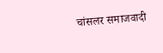चांसलर समाजवादी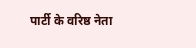पार्टी के वरिष्ठ नेता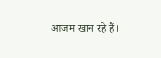आजम खान रहे हैं।